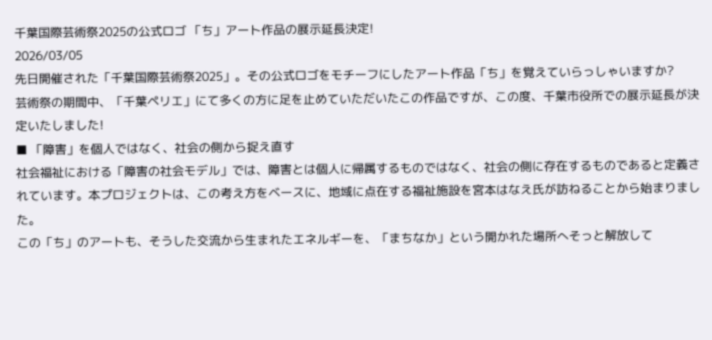千葉国際芸術祭2025の公式ロゴ 「ち」アート作品の展示延長決定!
2026/03/05
先日開催された「千葉国際芸術祭2025」。その公式ロゴをモチーフにしたアート作品「ち」を覚えていらっしゃいますか?
芸術祭の期間中、「千葉ペリエ」にて多くの方に足を止めていただいたこの作品ですが、この度、千葉市役所での展示延長が決定いたしました!
■ 「障害」を個人ではなく、社会の側から捉え直す
社会福祉における「障害の社会モデル」では、障害とは個人に帰属するものではなく、社会の側に存在するものであると定義されています。本プロジェクトは、この考え方をベースに、地域に点在する福祉施設を宮本はなえ氏が訪ねることから始まりました。
この「ち」のアートも、そうした交流から生まれたエネルギーを、「まちなか」という開かれた場所へそっと解放して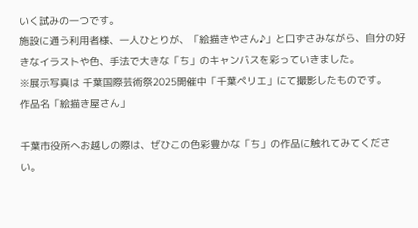いく試みの一つです。
施設に通う利用者様、一人ひとりが、「絵描きやさん♪」と口ずさみながら、自分の好きなイラストや色、手法で大きな「ち」のキャンバスを彩っていきました。
※展示写真は 千葉国際芸術祭2025開催中「千葉ペリエ」にて撮影したものです。
作品名「絵描き屋さん」

千葉市役所へお越しの際は、ぜひこの色彩豊かな「ち」の作品に触れてみてください。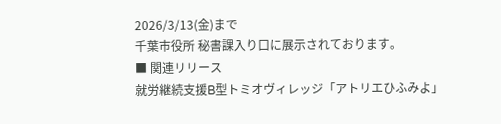2026/3/13(金)まで
千葉市役所 秘書課入り口に展示されております。
■ 関連リリース
就労継続支援B型トミオヴィレッジ「アトリエひふみよ」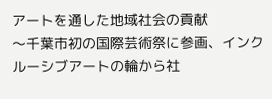アートを通した地域社会の貢献
〜千葉市初の国際芸術祭に参画、インクルーシブアートの輪から社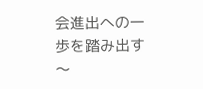会進出への一歩を踏み出す〜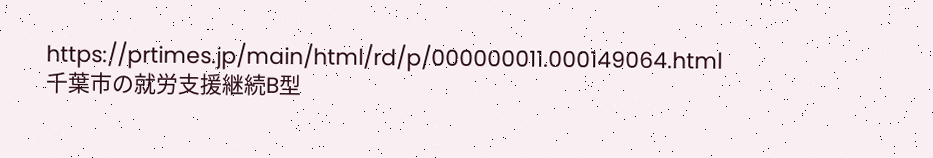https://prtimes.jp/main/html/rd/p/000000011.000149064.html
千葉市の就労支援継続B型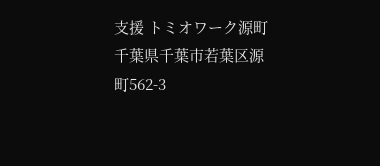支援 トミオワーク源町
千葉県千葉市若葉区源町562-3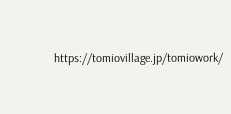https://tomiovillage.jp/tomiowork/